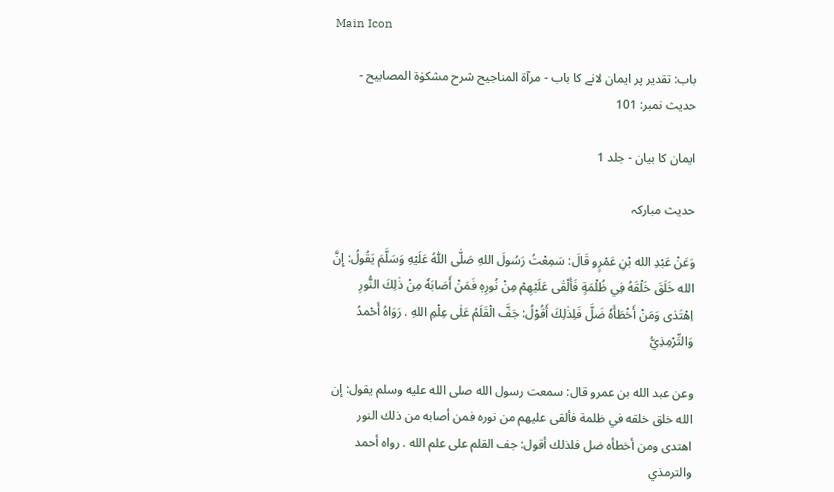Main Icon

باب: تقدیر پر ایمان لانے کا باب - مرآۃ المناجیح شرح مشکوٰۃ المصابیح - حدیث نمبر: 101

ایمان کا بیان - جلد 1

حدیث مبارکہ

وَعَنْ عَبْدِ الله بْنِ عَمْرٍو قَالَ: سَمِعْتُ رَسُولَ اللهِ صَلّٰى اللّٰهُ عَلَيْهِ وَسَلَّمَ يَقُولُ: إِنَّ الله خَلَقَ خَلْقَهُ فِي ظُلْمَةٍ فَأَلْقٰى عَلَيْهِمْ مِنْ نُورِهٖ فَمَنْ أَصَابَهٗ مِنْ ذٰلِكَ النُّورِ اِهْتَدٰى وَمَنْ أَخْطَأَهٗ ضَلَّ فَلِذٰلِكَ أَقُوْلُ: جَفَّ الْقَلَمُ عَلٰى عِلْمِ اللهِ . رَوَاهُ أَحْمدُ وَالتِّرْمِذِيُّ

وعن عبد الله بن عمرو قال: سمعت رسول الله صلى الله عليه وسلم يقول: إن الله خلق خلقه في ظلمة فألقى عليهم من نوره فمن أصابه من ذلك النور اهتدى ومن أخطأه ضل فلذلك أقول: جف القلم على علم الله . رواه أحمد والترمذي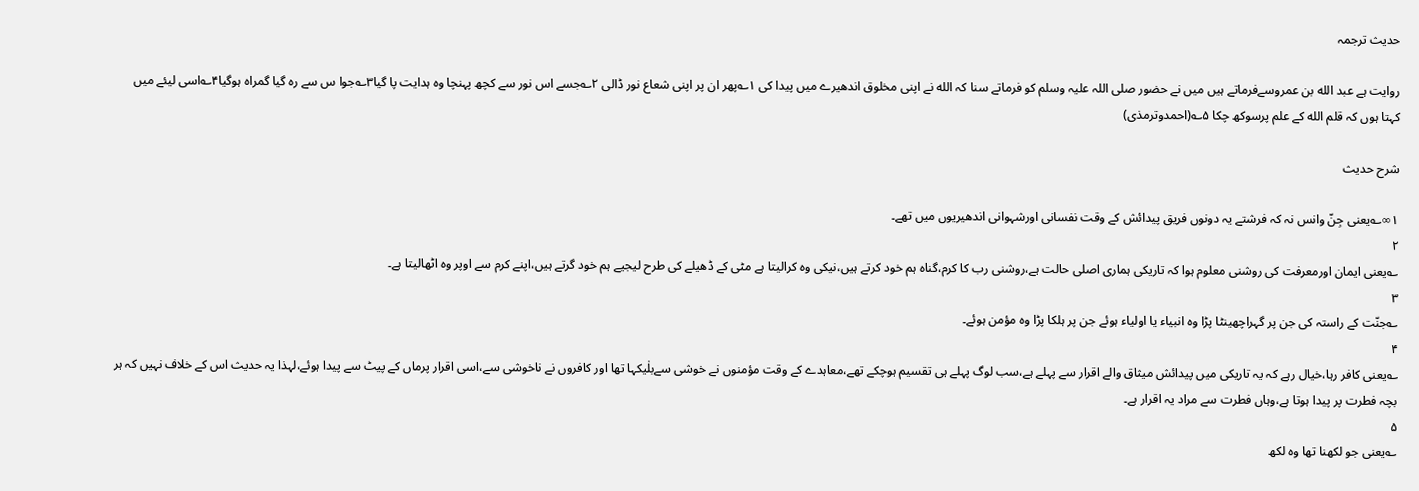حدیث ترجمہ

روایت ہے عبد الله بن عمروسےفرماتے ہیں میں نے حضور صلی اللہ علیہ وسلم کو فرماتے سنا کہ الله نے اپنی مخلوق اندھیرے میں پیدا کی ۱؎پھر ان پر اپنی شعاع نور ڈالی ۲؎جسے اس نور سے کچھ پہنچا وہ ہدایت پا گیا۳؎جوا س سے رہ گیا گمراہ ہوگیا۴؎اسی لیئے میں کہتا ہوں کہ قلم الله کے علم پرسوکھ چکا ۵؎(احمدوترمذی)

شرح حدیث

۱∞؎یعنی جِنّ وانس نہ کہ فرشتے یہ دونوں فریق پیدائش کے وقت نفسانی اورشہوانی اندھیریوں میں تھے۔
۲
؎یعنی ایمان اورمعرفت کی روشنی معلوم ہوا کہ تاریکی ہماری اصلی حالت ہے،روشنی رب کا کرم،گناہ ہم خود کرتے ہیں،نیکی وہ کرالیتا ہے مٹی کے ڈھیلے کی طرح لیجیے ہم خود گرتے ہیں،اپنے کرم سے اوپر وہ اٹھالیتا ہے۔
۳
؎جنّت کے راستہ کی جن پر گہراچھینٹا پڑا وہ انبیاء یا اولیاء ہوئے جن پر ہلکا پڑا وہ مؤمن ہوئے۔
۴
؎یعنی کافر رہا،خیال رہے کہ یہ تاریکی میں پیدائش میثاق والے اقرار سے پہلے ہے،سب لوگ پہلے ہی تقسیم ہوچکے تھے،معاہدے کے وقت مؤمنوں نے خوشی سےبلٰیکہا تھا اور کافروں نے ناخوشی سے،اسی اقرار پرماں کے پیٹ سے پیدا ہوئے،لہذا یہ حدیث اس کے خلاف نہیں کہ ہر بچہ فطرت پر پیدا ہوتا ہے،وہاں فطرت سے مراد یہ اقرار ہے۔
۵
؎یعنی جو لکھنا تھا وہ لکھ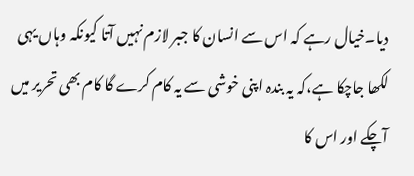دیا۔خیال رہے کہ اس سے انسان کا جبر لازم نہیں آتا کیونکہ وہاں یہی لکھا جاچکا ہے،کہ یہ بندہ اپنی خوشی سے یہ کام کرے گا کام بھی تحریر میں آچکے اور اس کا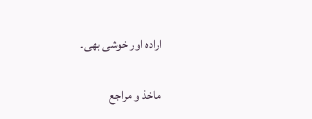ارادہ اور خوشی بھی۔

ماخذ و مراجع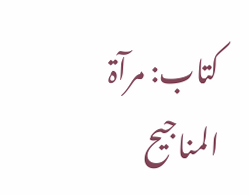کتاب: مرآۃ المناجیح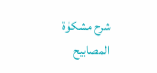شرح مشکوٰۃ المصابیح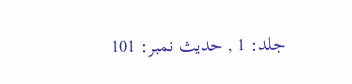جلد: 1 , حدیث نمبر: 101